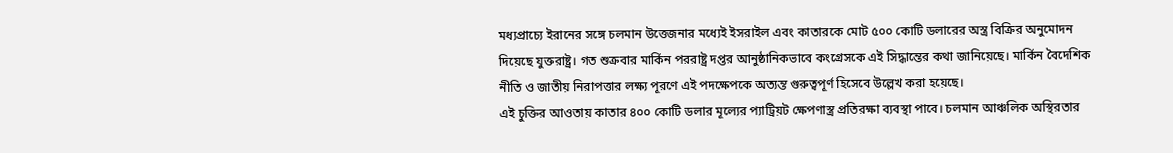মধ্যপ্রাচ্যে ইরানের সঙ্গে চলমান উত্তেজনার মধ্যেই ইসরাইল এবং কাতারকে মোট ৫০০ কোটি ডলারের অস্ত্র বিক্রির অনুমোদন দিয়েছে যুক্তরাষ্ট্র। গত শুক্রবার মার্কিন পররাষ্ট্র দপ্তর আনুষ্ঠানিকভাবে কংগ্রেসকে এই সিদ্ধান্তের কথা জানিয়েছে। মার্কিন বৈদেশিক নীতি ও জাতীয় নিরাপত্তার লক্ষ্য পূরণে এই পদক্ষেপকে অত্যন্ত গুরুত্বপূর্ণ হিসেবে উল্লেখ করা হয়েছে।
এই চুক্তির আওতায় কাতার ৪০০ কোটি ডলার মূল্যের প্যাট্রিয়ট ক্ষেপণাস্ত্র প্রতিরক্ষা ব্যবস্থা পাবে। চলমান আঞ্চলিক অস্থিরতার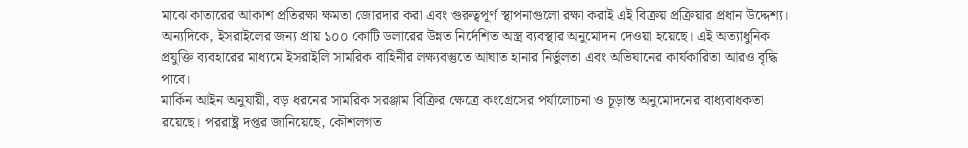মাঝে কাতারের আকাশ প্রতিরক্ষা ক্ষমতা জোরদার করা এবং গুরুত্বপূর্ণ স্থাপনাগুলো রক্ষা করাই এই বিক্রয় প্রক্রিয়ার প্রধান উদ্দেশ্য।
অন্যদিকে, ইসরাইলের জন্য প্রায় ১০০ কোটি ডলারের উন্নত নির্দেশিত অস্ত্র ব্যবস্থার অনুমোদন দেওয়া হয়েছে। এই অত্যাধুনিক প্রযুক্তি ব্যবহারের মাধ্যমে ইসরাইলি সামরিক বাহিনীর লক্ষ্যবস্তুতে আঘাত হানার নির্ভুলতা এবং অভিযানের কার্যকারিতা আরও বৃদ্ধি পাবে।
মার্কিন আইন অনুযায়ী, বড় ধরনের সামরিক সরঞ্জাম বিক্রির ক্ষেত্রে কংগ্রেসের পর্যালোচনা ও চূড়ান্ত অনুমোদনের বাধ্যবাধকতা রয়েছে। পররাষ্ট্র দপ্তর জানিয়েছে, কৌশলগত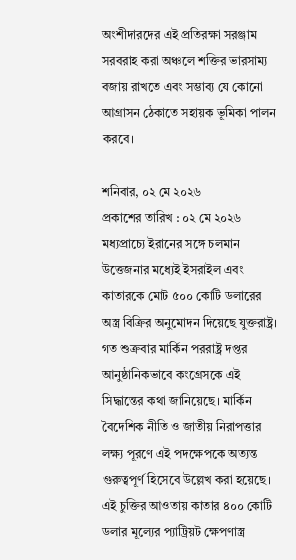অংশীদারদের এই প্রতিরক্ষা সরঞ্জাম সরবরাহ করা অঞ্চলে শক্তির ভারসাম্য বজায় রাখতে এবং সম্ভাব্য যে কোনো আগ্রাসন ঠেকাতে সহায়ক ভূমিকা পালন করবে।

শনিবার, ০২ মে ২০২৬
প্রকাশের তারিখ : ০২ মে ২০২৬
মধ্যপ্রাচ্যে ইরানের সঙ্গে চলমান উত্তেজনার মধ্যেই ইসরাইল এবং কাতারকে মোট ৫০০ কোটি ডলারের অস্ত্র বিক্রির অনুমোদন দিয়েছে যুক্তরাষ্ট্র। গত শুক্রবার মার্কিন পররাষ্ট্র দপ্তর আনুষ্ঠানিকভাবে কংগ্রেসকে এই সিদ্ধান্তের কথা জানিয়েছে। মার্কিন বৈদেশিক নীতি ও জাতীয় নিরাপত্তার লক্ষ্য পূরণে এই পদক্ষেপকে অত্যন্ত গুরুত্বপূর্ণ হিসেবে উল্লেখ করা হয়েছে।
এই চুক্তির আওতায় কাতার ৪০০ কোটি ডলার মূল্যের প্যাট্রিয়ট ক্ষেপণাস্ত্র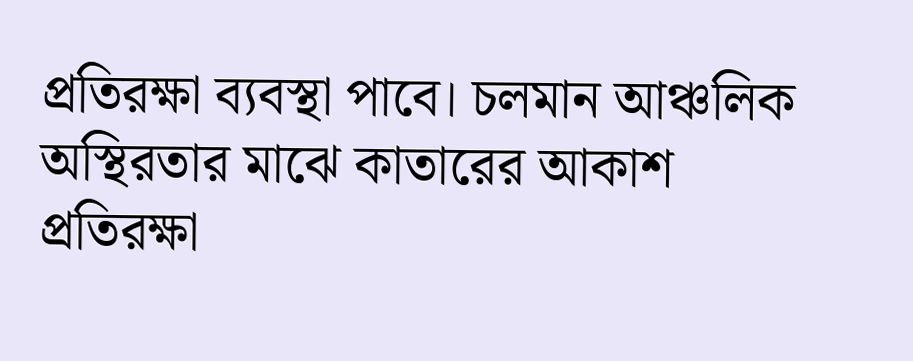প্রতিরক্ষা ব্যবস্থা পাবে। চলমান আঞ্চলিক অস্থিরতার মাঝে কাতারের আকাশ প্রতিরক্ষা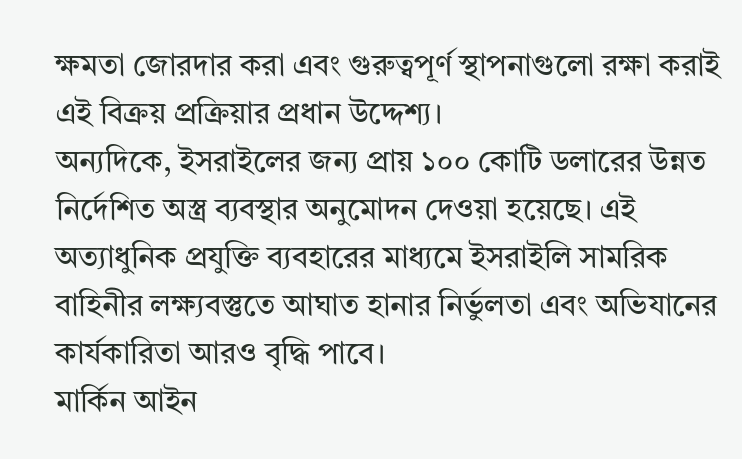ক্ষমতা জোরদার করা এবং গুরুত্বপূর্ণ স্থাপনাগুলো রক্ষা করাই এই বিক্রয় প্রক্রিয়ার প্রধান উদ্দেশ্য।
অন্যদিকে, ইসরাইলের জন্য প্রায় ১০০ কোটি ডলারের উন্নত নির্দেশিত অস্ত্র ব্যবস্থার অনুমোদন দেওয়া হয়েছে। এই অত্যাধুনিক প্রযুক্তি ব্যবহারের মাধ্যমে ইসরাইলি সামরিক বাহিনীর লক্ষ্যবস্তুতে আঘাত হানার নির্ভুলতা এবং অভিযানের কার্যকারিতা আরও বৃদ্ধি পাবে।
মার্কিন আইন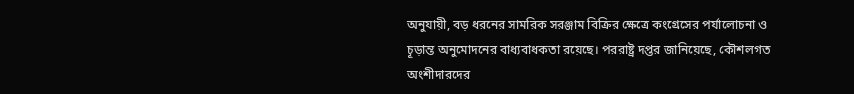অনুযায়ী, বড় ধরনের সামরিক সরঞ্জাম বিক্রির ক্ষেত্রে কংগ্রেসের পর্যালোচনা ও চূড়ান্ত অনুমোদনের বাধ্যবাধকতা রয়েছে। পররাষ্ট্র দপ্তর জানিয়েছে, কৌশলগত অংশীদারদের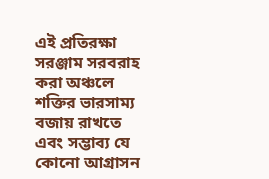এই প্রতিরক্ষা সরঞ্জাম সরবরাহ করা অঞ্চলে শক্তির ভারসাম্য বজায় রাখতে এবং সম্ভাব্য যে কোনো আগ্রাসন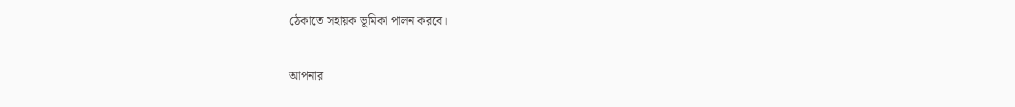ঠেকাতে সহায়ক ভূমিকা পালন করবে।

আপনার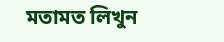মতামত লিখুন